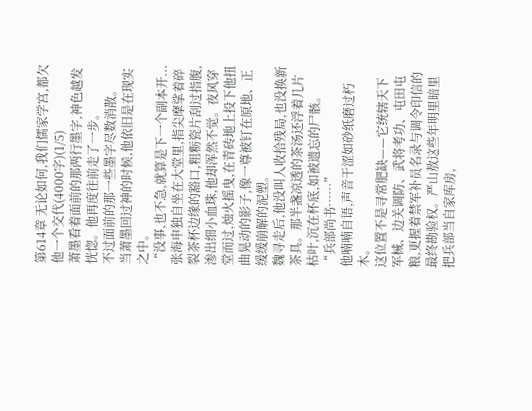第614章 无论如何,我们儒家学宫,都欠他一个交代(4000字)(1/5)
萧墨看着面前的那两行墨字,神色越发恍惚。他再度往前走了一步。
不过面前的那一些墨字尽数消散。
当萧墨回过神的时候,他依旧是在现实之中。
“没事,也不急,就算是下一个副本开...
张海申独自坐在大堂里,指尖摩挲着碎裂茶杯边缘的豁口,粗粝瓷片刮过指腹,渗出细小血珠,他却浑然不觉。夜风穿堂而过,烛火摇曳,在青砖地上投下他扭曲晃动的影子,像一尊被钉在原地、正缓缓崩解的泥塑。
魏寻走后,他没叫人收拾残局,也没换新茶具。那半盏凉透的茶汤还浮着几片枯叶,沉在杯底,如被遗忘的尸骸。
“兵部尚书……”
他喃喃自语,声音干涩如砂纸磨过朽木。
这位置不是寻常肥缺——它统辖天下军械、边关调防、武将考功、屯田屯粮,更握着禁军补员名录与调令印信的最终勘验权。严山敖这些年明里暗里把兵部当自家库房,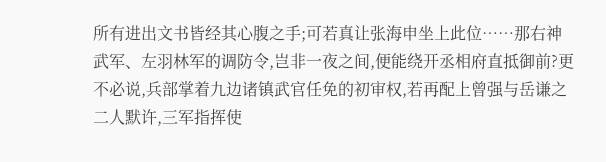所有进出文书皆经其心腹之手;可若真让张海申坐上此位……那右神武军、左羽林军的调防令,岂非一夜之间,便能绕开丞相府直抵御前?更不必说,兵部掌着九边诸镇武官任免的初审权,若再配上曾强与岳谦之二人默许,三军指挥使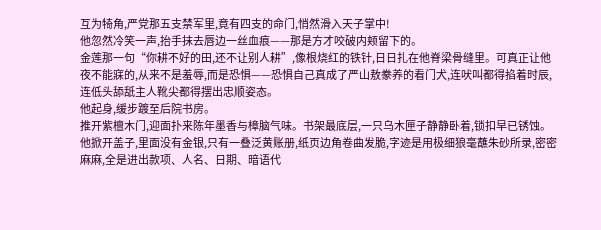互为犄角,严党那五支禁军里,竟有四支的命门,悄然滑入天子掌中!
他忽然冷笑一声,抬手抹去唇边一丝血痕——那是方才咬破内颊留下的。
金莲那一句“你耕不好的田,还不让别人耕”,像根烧红的铁针,日日扎在他脊梁骨缝里。可真正让他夜不能寐的,从来不是羞辱,而是恐惧——恐惧自己真成了严山敖豢养的看门犬,连吠叫都得掐着时辰,连低头舔舐主人靴尖都得摆出忠顺姿态。
他起身,缓步踱至后院书房。
推开紫檀木门,迎面扑来陈年墨香与樟脑气味。书架最底层,一只乌木匣子静静卧着,锁扣早已锈蚀。他掀开盖子,里面没有金银,只有一叠泛黄账册,纸页边角卷曲发脆,字迹是用极细狼毫蘸朱砂所录,密密麻麻,全是进出款项、人名、日期、暗语代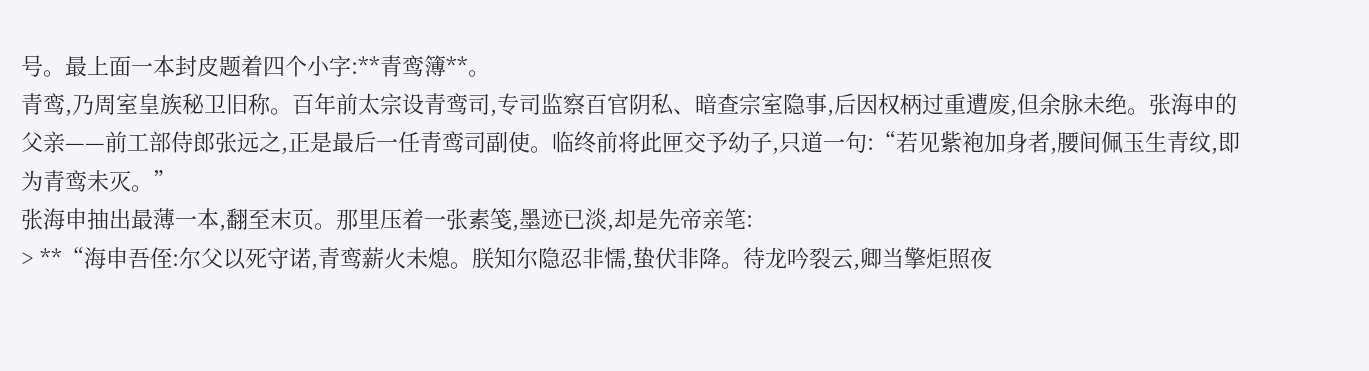号。最上面一本封皮题着四个小字:**青鸾簿**。
青鸾,乃周室皇族秘卫旧称。百年前太宗设青鸾司,专司监察百官阴私、暗查宗室隐事,后因权柄过重遭废,但余脉未绝。张海申的父亲——前工部侍郎张远之,正是最后一任青鸾司副使。临终前将此匣交予幼子,只道一句:“若见紫袍加身者,腰间佩玉生青纹,即为青鸾未灭。”
张海申抽出最薄一本,翻至末页。那里压着一张素笺,墨迹已淡,却是先帝亲笔:
> **“海申吾侄:尔父以死守诺,青鸾薪火未熄。朕知尔隐忍非懦,蛰伏非降。待龙吟裂云,卿当擎炬照夜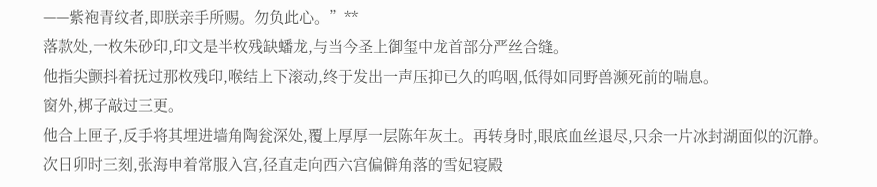——紫袍青纹者,即朕亲手所赐。勿负此心。”**
落款处,一枚朱砂印,印文是半枚残缺蟠龙,与当今圣上御玺中龙首部分严丝合缝。
他指尖颤抖着抚过那枚残印,喉结上下滚动,终于发出一声压抑已久的呜咽,低得如同野兽濒死前的喘息。
窗外,梆子敲过三更。
他合上匣子,反手将其埋进墙角陶瓮深处,覆上厚厚一层陈年灰土。再转身时,眼底血丝退尽,只余一片冰封湖面似的沉静。
次日卯时三刻,张海申着常服入宫,径直走向西六宫偏僻角落的雪妃寝殿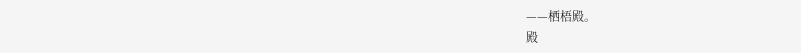——栖梧殿。
殿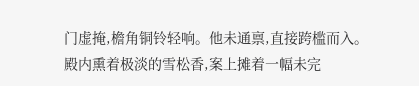门虚掩,檐角铜铃轻响。他未通禀,直接跨槛而入。
殿内熏着极淡的雪松香,案上摊着一幅未完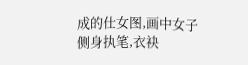成的仕女图,画中女子侧身执笔,衣袂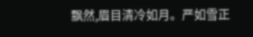飘然,眉目清冷如月。严如雪正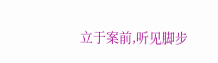立于案前,听见脚步